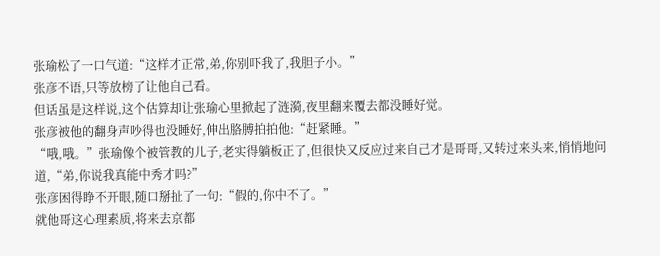张瑜松了一口气道:“这样才正常,弟,你别吓我了,我胆子小。”
张彦不语,只等放榜了让他自己看。
但话虽是这样说,这个估算却让张瑜心里掀起了涟漪,夜里翻来覆去都没睡好觉。
张彦被他的翻身声吵得也没睡好,伸出胳膊拍拍他:“赶紧睡。”
“哦,哦。”张瑜像个被管教的儿子,老实得躺板正了,但很快又反应过来自己才是哥哥,又转过来头来,悄悄地问道,“弟,你说我真能中秀才吗?”
张彦困得睁不开眼,随口掰扯了一句:“假的,你中不了。”
就他哥这心理素质,将来去京都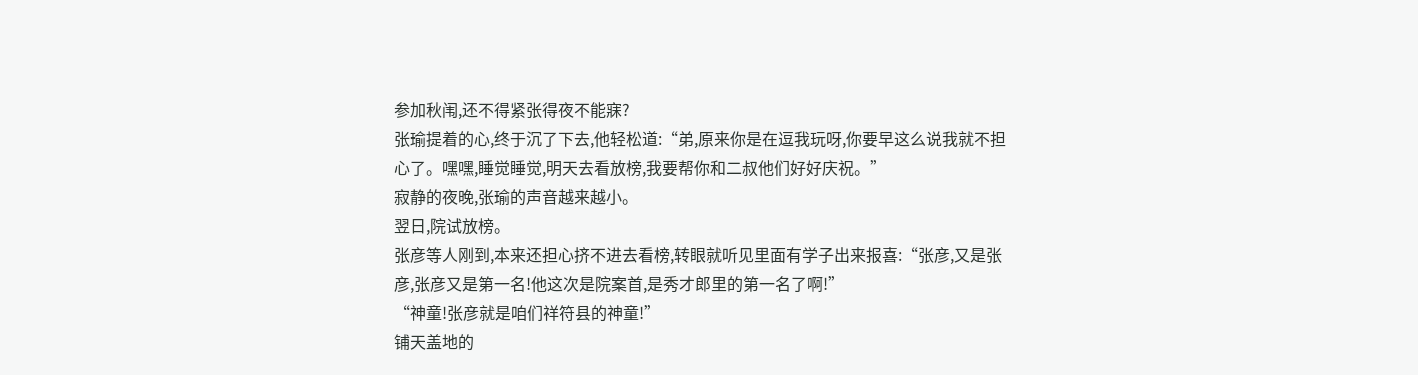参加秋闱,还不得紧张得夜不能寐?
张瑜提着的心,终于沉了下去,他轻松道:“弟,原来你是在逗我玩呀,你要早这么说我就不担心了。嘿嘿,睡觉睡觉,明天去看放榜,我要帮你和二叔他们好好庆祝。”
寂静的夜晚,张瑜的声音越来越小。
翌日,院试放榜。
张彦等人刚到,本来还担心挤不进去看榜,转眼就听见里面有学子出来报喜:“张彦,又是张彦,张彦又是第一名!他这次是院案首,是秀才郎里的第一名了啊!”
“神童!张彦就是咱们祥符县的神童!”
铺天盖地的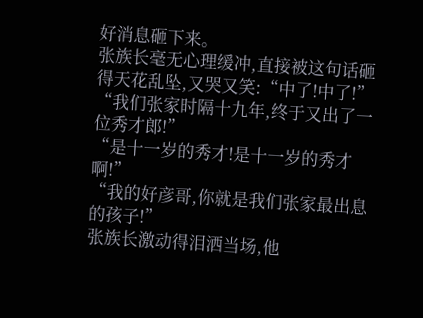好消息砸下来。
张族长毫无心理缓冲,直接被这句话砸得天花乱坠,又哭又笑:“中了!中了!”
“我们张家时隔十九年,终于又出了一位秀才郎!”
“是十一岁的秀才!是十一岁的秀才啊!”
“我的好彦哥,你就是我们张家最出息的孩子!”
张族长激动得泪洒当场,他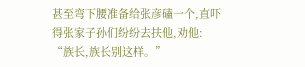甚至弯下腰准备给张彦磕一个,直吓得张家子孙们纷纷去扶他,劝他:
“族长,族长别这样。”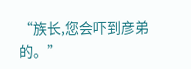“族长,您会吓到彦弟的。”